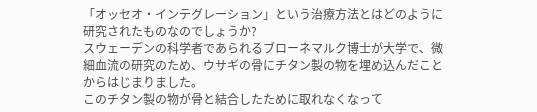「オッセオ・インテグレーション」という治療方法とはどのように研究されたものなのでしょうか?
スウェーデンの科学者であられるブローネマルク博士が大学で、微細血流の研究のため、ウサギの骨にチタン製の物を埋め込んだことからはじまりました。
このチタン製の物が骨と結合したために取れなくなって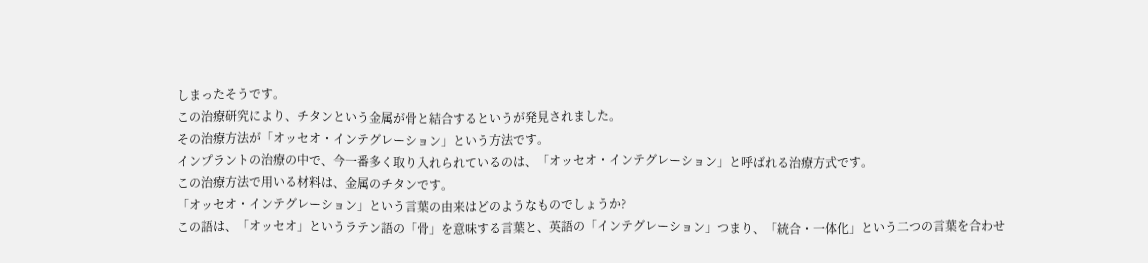しまったそうです。
この治療研究により、チタンという金属が骨と結合するというが発見されました。
その治療方法が「オッセオ・インテグレーション」という方法です。
インプラントの治療の中で、今一番多く取り入れられているのは、「オッセオ・インテグレーション」と呼ばれる治療方式です。
この治療方法で用いる材料は、金属のチタンです。
「オッセオ・インテグレーション」という言葉の由来はどのようなものでしょうか?
この語は、「オッセオ」というラテン語の「骨」を意味する言葉と、英語の「インテグレーション」つまり、「統合・一体化」という二つの言葉を合わせ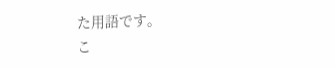た用語です。
こ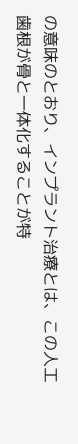の意味のとおり、インプラント治療とは、この人工歯根が骨と一体化することが特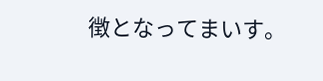徴となってまいす。